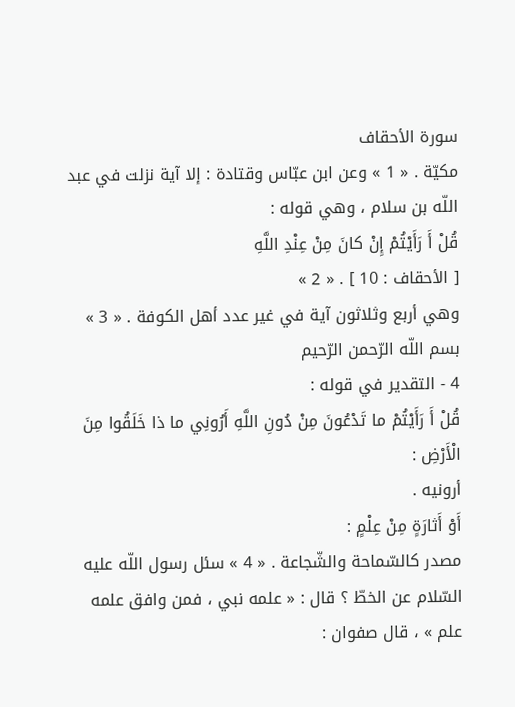سورة الأحقاف
مكيّة . « 1 » وعن ابن عبّاس وقتادة : إلا آية نزلت في عبد اللّه بن سلام ، وهي قوله :
قُلْ أَ رَأَيْتُمْ إِنْ كانَ مِنْ عِنْدِ اللَّهِ
[ الأحقاف : 10 ] . « 2 »
وهي أربع وثلاثون آية في غير عدد أهل الكوفة . « 3 »
بسم اللّه الرّحمن الرّحيم
4 - التقدير في قوله :
قُلْ أَ رَأَيْتُمْ ما تَدْعُونَ مِنْ دُونِ اللَّهِ أَرُونِي ما ذا خَلَقُوا مِنَ الْأَرْضِ :
أرونيه .
أَوْ أَثارَةٍ مِنْ عِلْمٍ :
مصدر كالسّماحة والشّجاعة . « 4 » سئل رسول اللّه عليه السّلام عن الخطّ ؟ قال : « علمه نبي ، فمن وافق علمه علم » ، قال صفوان :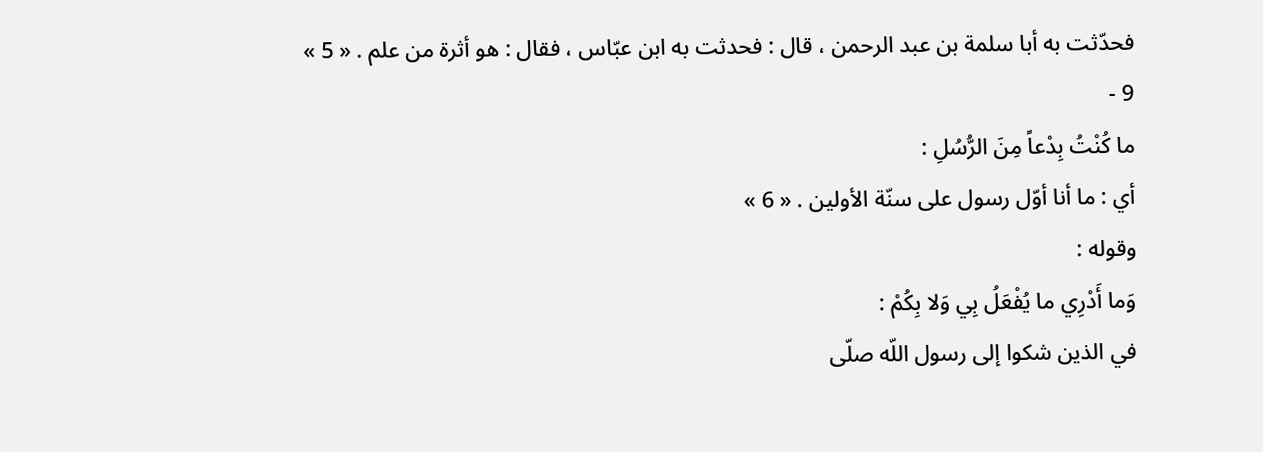فحدّثت به أبا سلمة بن عبد الرحمن ، قال : فحدثت به ابن عبّاس ، فقال : هو أثرة من علم . « 5 »
9 -
ما كُنْتُ بِدْعاً مِنَ الرُّسُلِ :
أي : ما أنا أوّل رسول على سنّة الأولين . « 6 »
وقوله :
وَما أَدْرِي ما يُفْعَلُ بِي وَلا بِكُمْ :
في الذين شكوا إلى رسول اللّه صلّى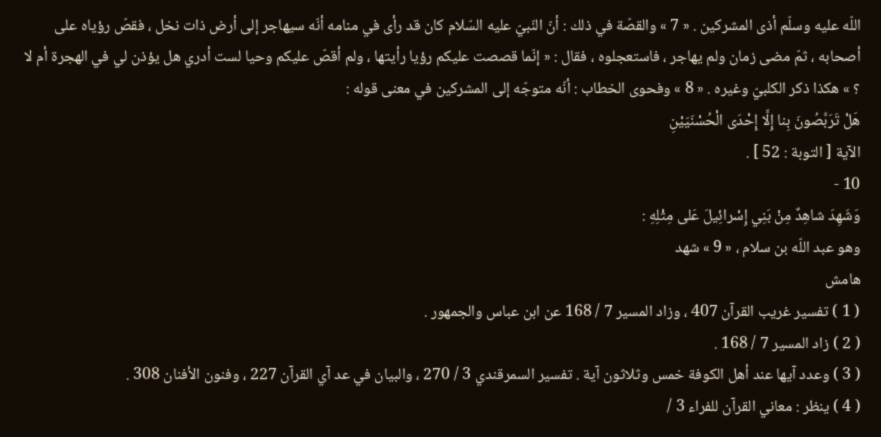اللّه عليه وسلّم أذى المشركين . « 7 » والقصّة في ذلك : أنّ النّبيّ عليه السّلام كان قد رأى في منامه أنّه سيهاجر إلى أرض ذات نخل ، فقصّ رؤياه على أصحابه ، ثمّ مضى زمان ولم يهاجر ، فاستعجلوه ، فقال : « إنّما قصصت عليكم رؤيا رأيتها ، ولم أقصّ عليكم وحيا لست أدري هل يؤذن لي في الهجرة أم لا ؟ » هكذا ذكر الكلبيّ وغيره . « 8 » وفحوى الخطاب : أنّه متوجّه إلى المشركين في معنى قوله :
هَلْ تَرَبَّصُونَ بِنا إِلَّا إِحْدَى الْحُسْنَيَيْنِ
الآية [ التوبة : 52 ] .
10 -
وَشَهِدَ شاهِدٌ مِنْ بَنِي إِسْرائِيلَ عَلى مِثْلِهِ :
وهو عبد اللّه بن سلام ، « 9 » شهد
هامش
( 1 ) تفسير غريب القرآن 407 ، وزاد المسير 7 / 168 عن ابن عباس والجمهور .
( 2 ) زاد المسير 7 / 168 .
( 3 ) وعدد آيها عند أهل الكوفة خمس وثلاثون آية . تفسير السمرقندي 3 / 270 ، والبيان في عد آي القرآن 227 ، وفنون الأفنان 308 .
( 4 ) ينظر : معاني القرآن للفراء 3 /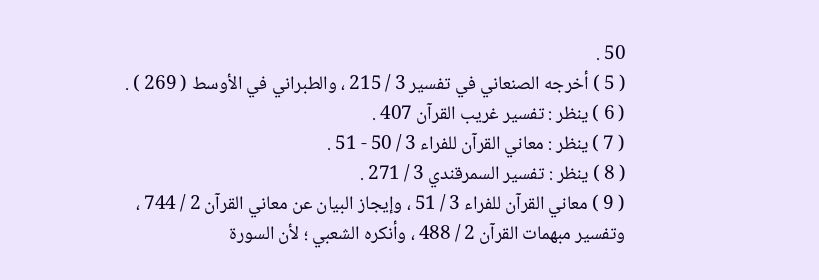50 .
( 5 ) أخرجه الصنعاني في تفسير 3 / 215 ، والطبراني في الأوسط ( 269 ) .
( 6 ) ينظر : تفسير غريب القرآن 407 .
( 7 ) ينظر : معاني القرآن للفراء 3 / 50 - 51 .
( 8 ) ينظر : تفسير السمرقندي 3 / 271 .
( 9 ) معاني القرآن للفراء 3 / 51 ، وإيجاز البيان عن معاني القرآن 2 / 744 ، وتفسير مبهمات القرآن 2 / 488 ، وأنكره الشعبي ؛ لأن السورة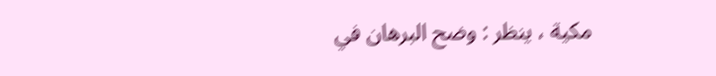مكية ، ينظر : وضح البرهان في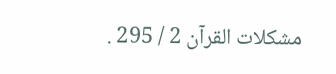مشكلات القرآن 2 / 295 .